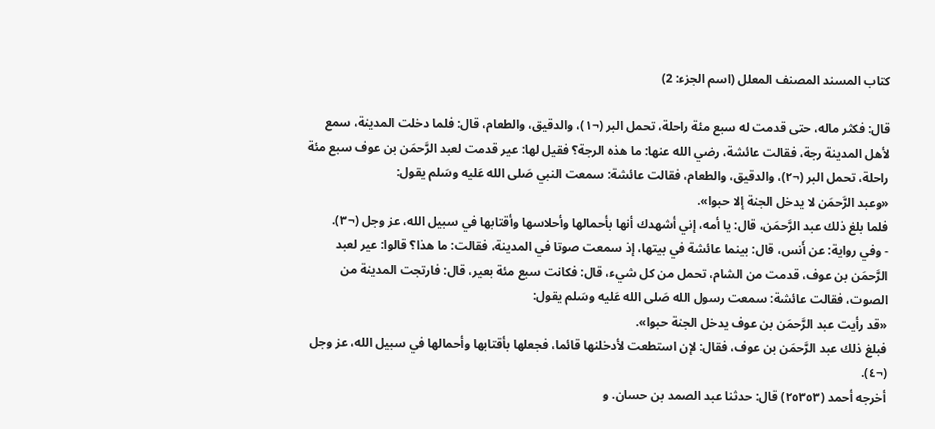كتاب المسند المصنف المعلل (اسم الجزء: 2)

قال: فكثر ماله، حتى قدمت له سبع مئة راحلة، تحمل البر (¬١)، والدقيق، والطعام، قال: فلما دخلت المدينة، سمع لأهل المدينة رجة، فقالت عائشة، رضي الله عنها: ما هذه الرجة؟ فقيل لها: عير قدمت لعبد الرَّحمَن بن عوف سبع مئة راحلة، تحمل البر (¬٢)، والدقيق، والطعام، فقالت عائشة: سمعت النبي صَلى الله عَليه وسَلم يقول:
«وعبد الرَّحمَن لا يدخل الجنة إلا حبوا».
فلما بلغ ذلك عبد الرَّحمَن، قال: يا أمه، إني أشهدك أنها بأحمالها وأحلاسها وأقتابها في سبيل الله، عز وجل (¬٣).
- وفي رواية: عن أَنس، قال: بينما عائشة في بيتها، إذ سمعت صوتا في المدينة، فقالت: ما هذا؟ قالوا: عير لعبد الرَّحمَن بن عوف، قدمت من الشام، تحمل من كل شيء، قال: فكانت سبع مئة بعير، قال: فارتجت المدينة من الصوت، فقالت عائشة: سمعت رسول الله صَلى الله عَليه وسَلم يقول:
«قد رأيت عبد الرَّحمَن بن عوف يدخل الجنة حبوا».
فبلغ ذلك عبد الرَّحمَن بن عوف، فقال: لإن استطعت لأدخلنها قائما، فجعلها بأقتابها وأحمالها في سبيل الله، عز وجل (¬٤).
أخرجه أحمد (٢٥٣٥٣) قال: حدثنا عبد الصمد بن حسان. و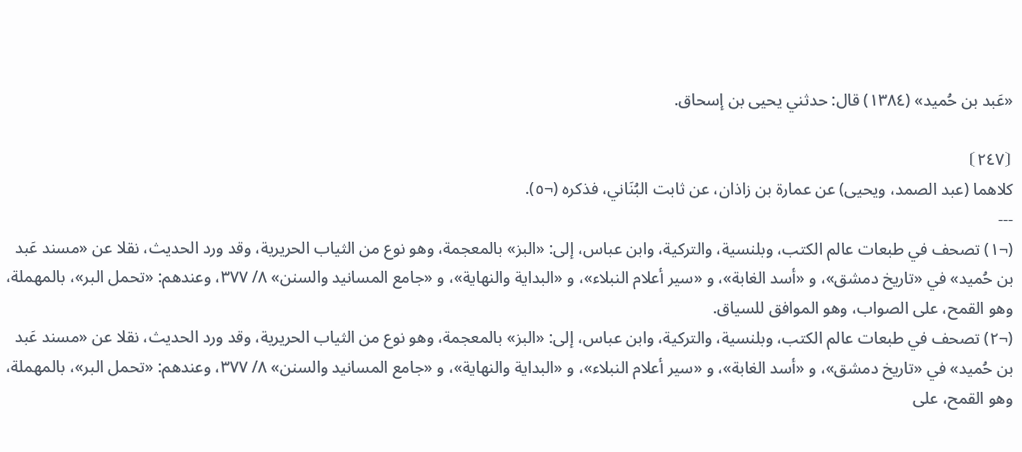«عَبد بن حُميد» (١٣٨٤) قال: حدثني يحيى بن إسحاق.

⦗٢٤٧⦘
كلاهما (عبد الصمد، ويحيى) عن عمارة بن زاذان، عن ثابت البُنَاني، فذكره (¬٥).
---
(¬١) تصحف في طبعات عالم الكتب، وبلنسية، والتركية، وابن عباس، إلى: «البز» بالمعجمة، وهو نوع من الثياب الحريرية، وقد ورد الحديث، نقلا عن «مسند عَبد بن حُميد» في «تاريخ دمشق»، و «أسد الغابة»، و «سير أعلام النبلاء»، و «البداية والنهاية»، و «جامع المسانيد والسنن» ٨/ ٣٧٧، وعندهم: «تحمل البر»، بالمهملة، وهو القمح، على الصواب، وهو الموافق للسياق.
(¬٢) تصحف في طبعات عالم الكتب، وبلنسية، والتركية، وابن عباس، إلى: «البز» بالمعجمة، وهو نوع من الثياب الحريرية، وقد ورد الحديث، نقلا عن «مسند عَبد بن حُميد» في «تاريخ دمشق»، و «أسد الغابة»، و «سير أعلام النبلاء»، و «البداية والنهاية»، و «جامع المسانيد والسنن» ٨/ ٣٧٧، وعندهم: «تحمل البر»، بالمهملة، وهو القمح، على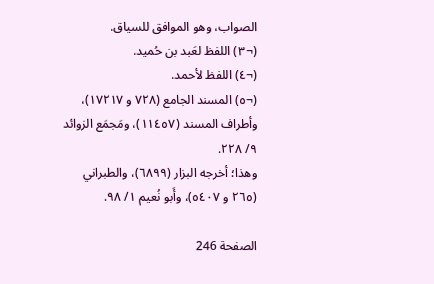الصواب، وهو الموافق للسياق.
(¬٣) اللفظ لعَبد بن حُميد.
(¬٤) اللفظ لأحمد.
(¬٥) المسند الجامع (٧٢٨ و ١٧٢١٧)، وأطراف المسند (١١٤٥٧)، ومَجمَع الزوائد ٩/ ٢٢٨.
وهذا؛ أخرجه البزار (٦٨٩٩)، والطبراني (٢٦٥ و ٥٤٠٧)، وأَبو نُعيم ١/ ٩٨.

الصفحة 246